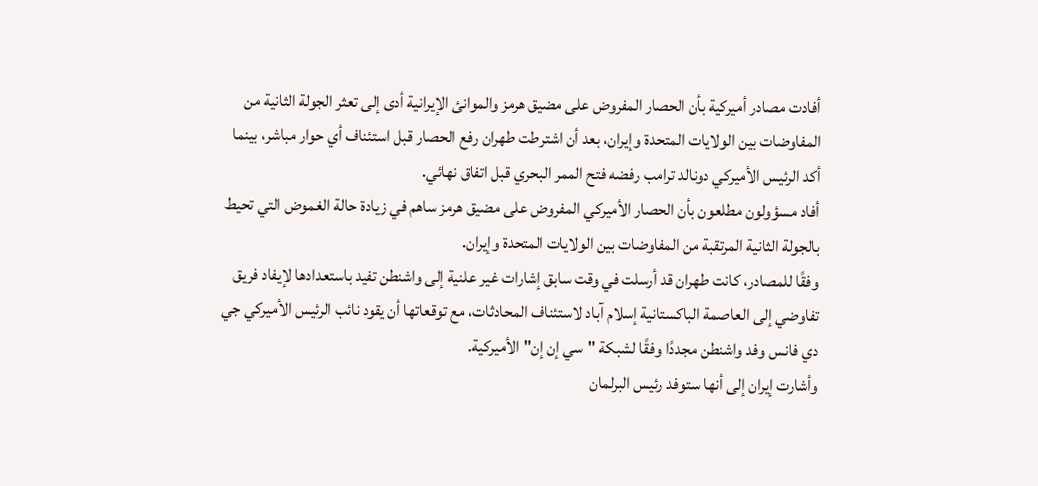أفادت مصادر أميركية بأن الحصار المفروض على مضيق هرمز والموانئ الإيرانية أدى إلى تعثر الجولة الثانية من المفاوضات بين الولايات المتحدة وإيران، بعد أن اشترطت طهران رفع الحصار قبل استئناف أي حوار مباشر، بينما أكد الرئيس الأميركي دونالد ترامب رفضه فتح الممر البحري قبل اتفاق نهائي.
أفاد مسؤولون مطلعون بأن الحصار الأميركي المفروض على مضيق هرمز ساهم في زيادة حالة الغموض التي تحيط بالجولة الثانية المرتقبة من المفاوضات بين الولايات المتحدة وإيران.
وفقًا للمصادر، كانت طهران قد أرسلت في وقت سابق إشارات غير علنية إلى واشنطن تفيد باستعدادها لإيفاد فريق تفاوضي إلى العاصمة الباكستانية إسلام آباد لاستئناف المحادثات، مع توقعاتها أن يقود نائب الرئيس الأميركي جي دي فانس وفد واشنطن مجددًا وفقًا لشبكة "سي إن إن" الأميركية.
وأشارت إيران إلى أنها ستوفد رئيس البرلمان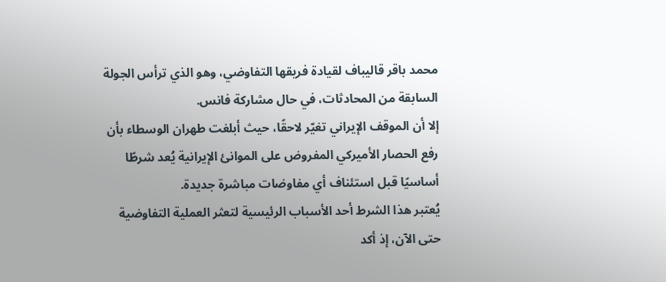محمد باقر قاليباف لقيادة فريقها التفاوضي، وهو الذي ترأس الجولة السابقة من المحادثات، في حال مشاركة فانس.
إلا أن الموقف الإيراني تغيّر لاحقًا، حيث أبلغت طهران الوسطاء بأن رفع الحصار الأميركي المفروض على الموانئ الإيرانية يُعد شرطًا أساسيًا قبل استئناف أي مفاوضات مباشرة جديدة.
يُعتبر هذا الشرط أحد الأسباب الرئيسية لتعثر العملية التفاوضية حتى الآن، إذ أكد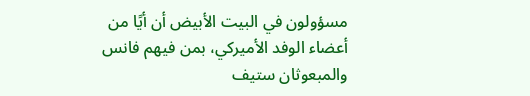مسؤولون في البيت الأبيض أن أيًا من أعضاء الوفد الأميركي، بمن فيهم فانس والمبعوثان ستيف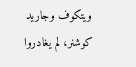ويتكوف وجاريد كوشنر، لم يغادروا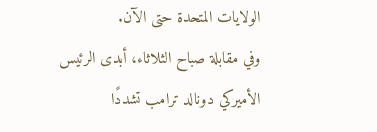الولايات المتحدة حتى الآن.
وفي مقابلة صباح الثلاثاء، أبدى الرئيس الأميركي دونالد ترامب تشددًا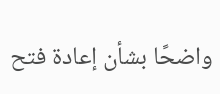واضحًا بشأن إعادة فتح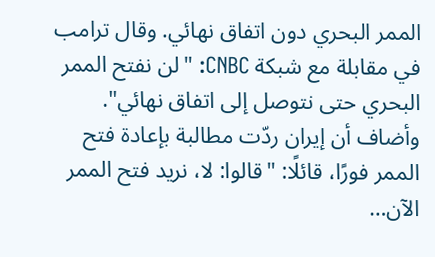الممر البحري دون اتفاق نهائي. وقال ترامب في مقابلة مع شبكة CNBC: "لن نفتح الممر البحري حتى نتوصل إلى اتفاق نهائي".
وأضاف أن إيران ردّت مطالبة بإعادة فتح الممر فورًا، قائلًا: "قالوا: لا، نريد فتح الممر الآن…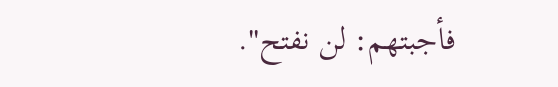فأجبتهم: لن نفتح".